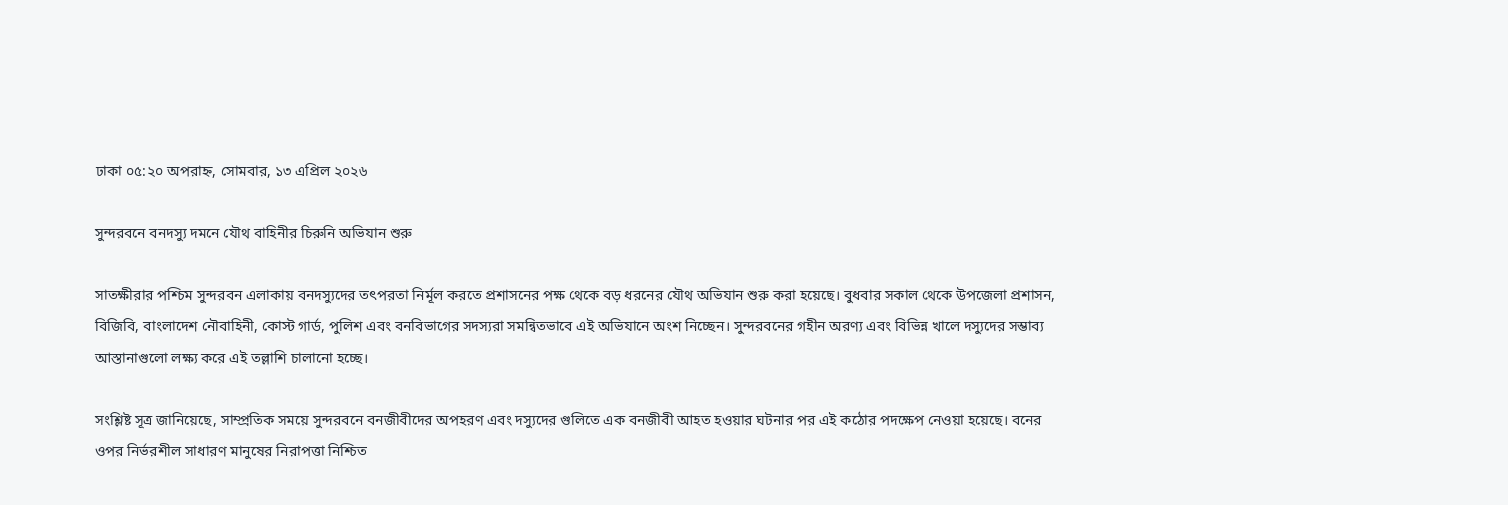ঢাকা ০৫:২০ অপরাহ্ন, সোমবার, ১৩ এপ্রিল ২০২৬

সুন্দরবনে বনদস্যু দমনে যৌথ বাহিনীর চিরুনি অভিযান শুরু

সাতক্ষীরার পশ্চিম সুন্দরবন এলাকায় বনদস্যুদের তৎপরতা নির্মূল করতে প্রশাসনের পক্ষ থেকে বড় ধরনের যৌথ অভিযান শুরু করা হয়েছে। বুধবার সকাল থেকে উপজেলা প্রশাসন, বিজিবি, বাংলাদেশ নৌবাহিনী, কোস্ট গার্ড, পুলিশ এবং বনবিভাগের সদস্যরা সমন্বিতভাবে এই অভিযানে অংশ নিচ্ছেন। সুন্দরবনের গহীন অরণ্য এবং বিভিন্ন খালে দস্যুদের সম্ভাব্য আস্তানাগুলো লক্ষ্য করে এই তল্লাশি চালানো হচ্ছে।

সংশ্লিষ্ট সূত্র জানিয়েছে, সাম্প্রতিক সময়ে সুন্দরবনে বনজীবীদের অপহরণ এবং দস্যুদের গুলিতে এক বনজীবী আহত হওয়ার ঘটনার পর এই কঠোর পদক্ষেপ নেওয়া হয়েছে। বনের ওপর নির্ভরশীল সাধারণ মানুষের নিরাপত্তা নিশ্চিত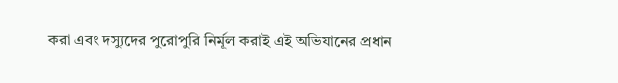করা এবং দস্যুদের পুরোপুরি নির্মূল করাই এই অভিযানের প্রধান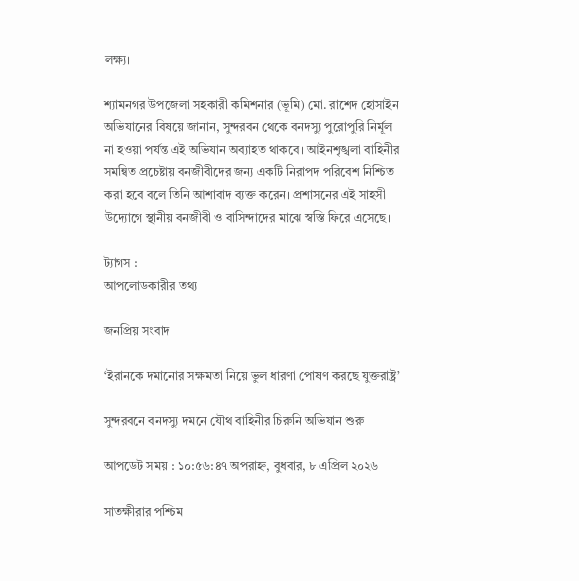লক্ষ্য।

শ্যামনগর উপজেলা সহকারী কমিশনার (ভূমি) মো. রাশেদ হোসাইন অভিযানের বিষয়ে জানান, সুন্দরবন থেকে বনদস্যু পুরোপুরি নির্মূল না হওয়া পর্যন্ত এই অভিযান অব্যাহত থাকবে। আইনশৃঙ্খলা বাহিনীর সমন্বিত প্রচেষ্টায় বনজীবীদের জন্য একটি নিরাপদ পরিবেশ নিশ্চিত করা হবে বলে তিনি আশাবাদ ব্যক্ত করেন। প্রশাসনের এই সাহসী উদ্যোগে স্থানীয় বনজীবী ও বাসিন্দাদের মাঝে স্বস্তি ফিরে এসেছে।

ট্যাগস :
আপলোডকারীর তথ্য

জনপ্রিয় সংবাদ

‘ইরানকে দমানোর সক্ষমতা নিয়ে ভুল ধারণা পোষণ করছে যুক্তরাষ্ট্র’

সুন্দরবনে বনদস্যু দমনে যৌথ বাহিনীর চিরুনি অভিযান শুরু

আপডেট সময় : ১০:৫৬:৪৭ অপরাহ্ন, বুধবার, ৮ এপ্রিল ২০২৬

সাতক্ষীরার পশ্চিম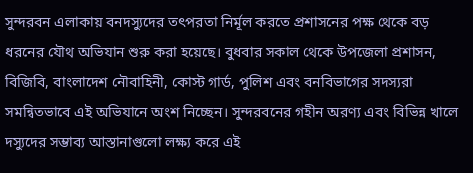সুন্দরবন এলাকায় বনদস্যুদের তৎপরতা নির্মূল করতে প্রশাসনের পক্ষ থেকে বড় ধরনের যৌথ অভিযান শুরু করা হয়েছে। বুধবার সকাল থেকে উপজেলা প্রশাসন, বিজিবি, বাংলাদেশ নৌবাহিনী, কোস্ট গার্ড, পুলিশ এবং বনবিভাগের সদস্যরা সমন্বিতভাবে এই অভিযানে অংশ নিচ্ছেন। সুন্দরবনের গহীন অরণ্য এবং বিভিন্ন খালে দস্যুদের সম্ভাব্য আস্তানাগুলো লক্ষ্য করে এই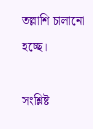তল্লাশি চালানো হচ্ছে।

সংশ্লিষ্ট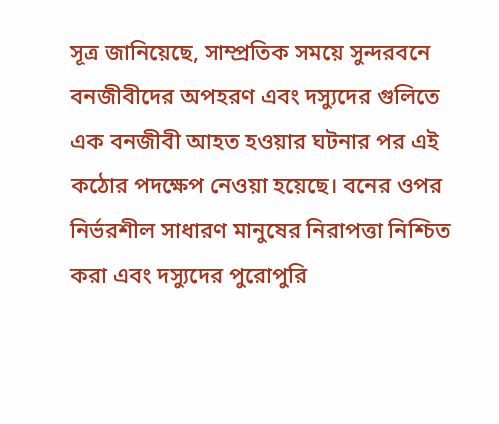সূত্র জানিয়েছে, সাম্প্রতিক সময়ে সুন্দরবনে বনজীবীদের অপহরণ এবং দস্যুদের গুলিতে এক বনজীবী আহত হওয়ার ঘটনার পর এই কঠোর পদক্ষেপ নেওয়া হয়েছে। বনের ওপর নির্ভরশীল সাধারণ মানুষের নিরাপত্তা নিশ্চিত করা এবং দস্যুদের পুরোপুরি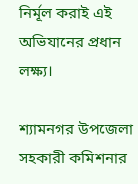নির্মূল করাই এই অভিযানের প্রধান লক্ষ্য।

শ্যামনগর উপজেলা সহকারী কমিশনার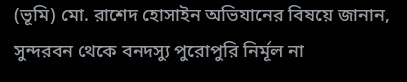(ভূমি) মো. রাশেদ হোসাইন অভিযানের বিষয়ে জানান, সুন্দরবন থেকে বনদস্যু পুরোপুরি নির্মূল না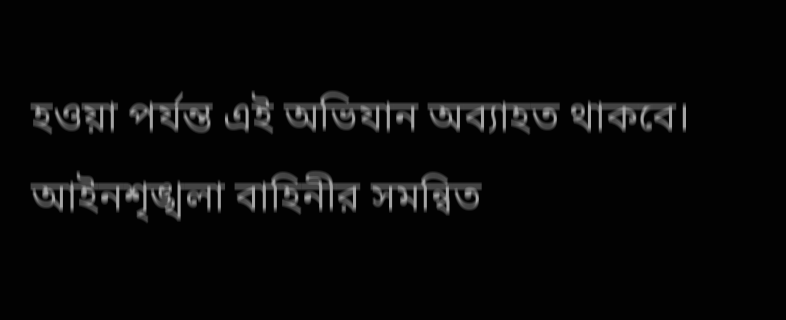হওয়া পর্যন্ত এই অভিযান অব্যাহত থাকবে। আইনশৃঙ্খলা বাহিনীর সমন্বিত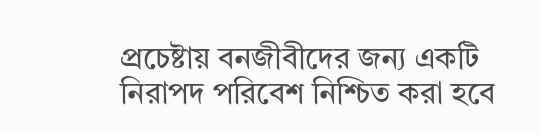প্রচেষ্টায় বনজীবীদের জন্য একটি নিরাপদ পরিবেশ নিশ্চিত করা হবে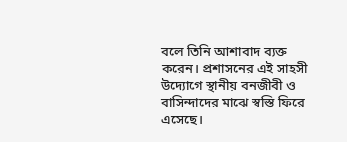বলে তিনি আশাবাদ ব্যক্ত করেন। প্রশাসনের এই সাহসী উদ্যোগে স্থানীয় বনজীবী ও বাসিন্দাদের মাঝে স্বস্তি ফিরে এসেছে।